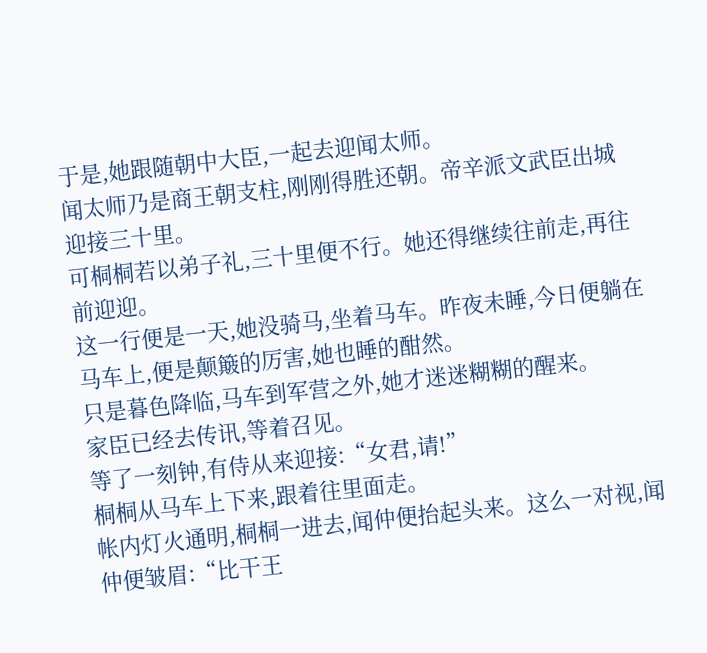于是,她跟随朝中大臣,一起去迎闻太师。
闻太师乃是商王朝支柱,刚刚得胜还朝。帝辛派文武臣出城迎接三十里。
可桐桐若以弟子礼,三十里便不行。她还得继续往前走,再往前迎迎。
这一行便是一天,她没骑马,坐着马车。昨夜未睡,今日便躺在马车上,便是颠簸的厉害,她也睡的酣然。
只是暮色降临,马车到军营之外,她才迷迷糊糊的醒来。
家臣已经去传讯,等着召见。
等了一刻钟,有侍从来迎接:“女君,请!”
桐桐从马车上下来,跟着往里面走。
帐内灯火通明,桐桐一进去,闻仲便抬起头来。这么一对视,闻仲便皱眉:“比干王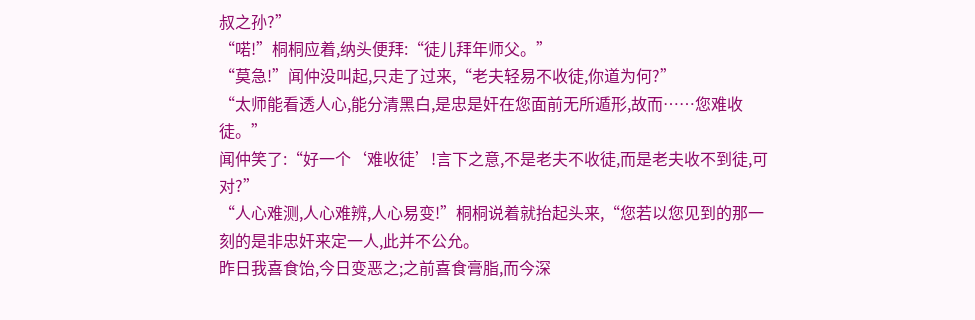叔之孙?”
“喏!”桐桐应着,纳头便拜:“徒儿拜年师父。”
“莫急!”闻仲没叫起,只走了过来,“老夫轻易不收徒,你道为何?”
“太师能看透人心,能分清黑白,是忠是奸在您面前无所遁形,故而……您难收徒。”
闻仲笑了:“好一个‘难收徒’!言下之意,不是老夫不收徒,而是老夫收不到徒,可对?”
“人心难测,人心难辨,人心易变!”桐桐说着就抬起头来,“您若以您见到的那一刻的是非忠奸来定一人,此并不公允。
昨日我喜食饴,今日变恶之;之前喜食膏脂,而今深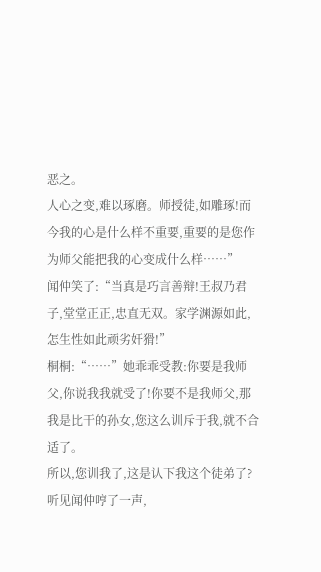恶之。
人心之变,难以琢磨。师授徒,如雕琢!而今我的心是什么样不重要,重要的是您作为师父能把我的心变成什么样……”
闻仲笑了:“当真是巧言善辩!王叔乃君子,堂堂正正,忠直无双。家学渊源如此,怎生性如此顽劣奸猾!”
桐桐:“……”她乖乖受教:你要是我师父,你说我我就受了!你要不是我师父,那我是比干的孙女,您这么训斥于我,就不合适了。
所以,您训我了,这是认下我这个徒弟了?
听见闻仲哼了一声,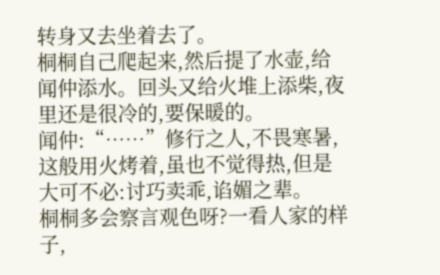转身又去坐着去了。
桐桐自己爬起来,然后提了水壶,给闻仲添水。回头又给火堆上添柴,夜里还是很冷的,要保暖的。
闻仲:“……”修行之人,不畏寒暑,这般用火烤着,虽也不觉得热,但是大可不必:讨巧卖乖,谄媚之辈。
桐桐多会察言观色呀?一看人家的样子,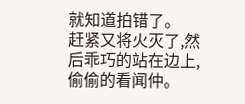就知道拍错了。
赶紧又将火灭了,然后乖巧的站在边上,偷偷的看闻仲。